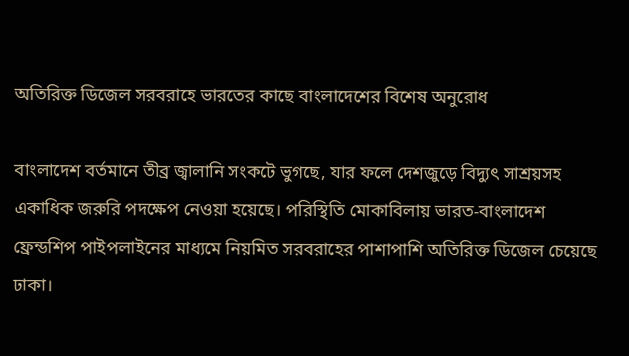অতিরিক্ত ডিজেল সরবরাহে ভারতের কাছে বাংলাদেশের বিশেষ অনুরোধ

বাংলাদেশ বর্তমানে তীব্র জ্বালানি সংকটে ভুগছে, যার ফলে দেশজুড়ে বিদ্যুৎ সাশ্রয়সহ একাধিক জরুরি পদক্ষেপ নেওয়া হয়েছে। পরিস্থিতি মোকাবিলায় ভারত-বাংলাদেশ ফ্রেন্ডশিপ পাইপলাইনের মাধ্যমে নিয়মিত সরবরাহের পাশাপাশি অতিরিক্ত ডিজেল চেয়েছে ঢাকা।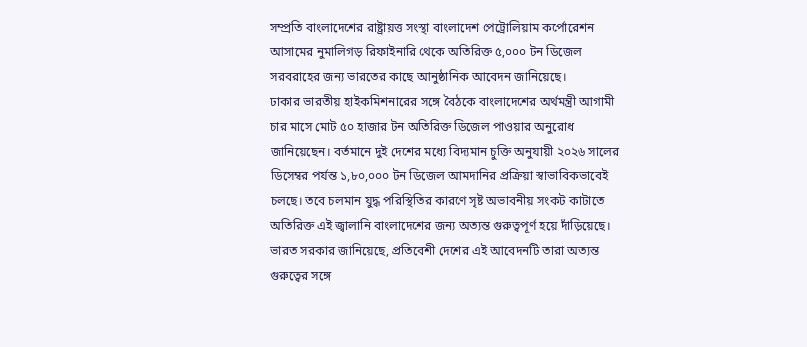সম্প্রতি বাংলাদেশের রাষ্ট্রায়ত্ত সংস্থা বাংলাদেশ পেট্রোলিয়াম কর্পোরেশন আসামের নুমালিগড় রিফাইনারি থেকে অতিরিক্ত ৫,০০০ টন ডিজেল সরবরাহের জন্য ভারতের কাছে আনুষ্ঠানিক আবেদন জানিয়েছে।
ঢাকার ভারতীয় হাইকমিশনারের সঙ্গে বৈঠকে বাংলাদেশের অর্থমন্ত্রী আগামী চার মাসে মোট ৫০ হাজার টন অতিরিক্ত ডিজেল পাওয়ার অনুরোধ জানিয়েছেন। বর্তমানে দুই দেশের মধ্যে বিদ্যমান চুক্তি অনুযায়ী ২০২৬ সালের ডিসেম্বর পর্যন্ত ১,৮০,০০০ টন ডিজেল আমদানির প্রক্রিয়া স্বাভাবিকভাবেই চলছে। তবে চলমান যুদ্ধ পরিস্থিতির কারণে সৃষ্ট অভাবনীয় সংকট কাটাতে অতিরিক্ত এই জ্বালানি বাংলাদেশের জন্য অত্যন্ত গুরুত্বপূর্ণ হয়ে দাঁড়িয়েছে।
ভারত সরকার জানিয়েছে, প্রতিবেশী দেশের এই আবেদনটি তারা অত্যন্ত গুরুত্বের সঙ্গে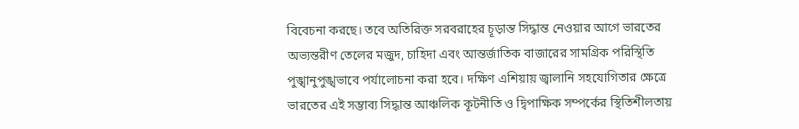বিবেচনা করছে। তবে অতিরিক্ত সরবরাহের চূড়ান্ত সিদ্ধান্ত নেওয়ার আগে ভারতের অভ্যন্তরীণ তেলের মজুদ, চাহিদা এবং আন্তর্জাতিক বাজারের সামগ্রিক পরিস্থিতি পুঙ্খানুপুঙ্খভাবে পর্যালোচনা করা হবে। দক্ষিণ এশিয়ায় জ্বালানি সহযোগিতার ক্ষেত্রে ভারতের এই সম্ভাব্য সিদ্ধান্ত আঞ্চলিক কূটনীতি ও দ্বিপাক্ষিক সম্পর্কের স্থিতিশীলতায়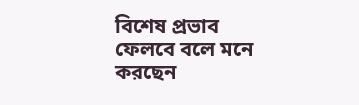বিশেষ প্রভাব ফেলবে বলে মনে করছেন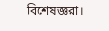বিশেষজ্ঞরা।